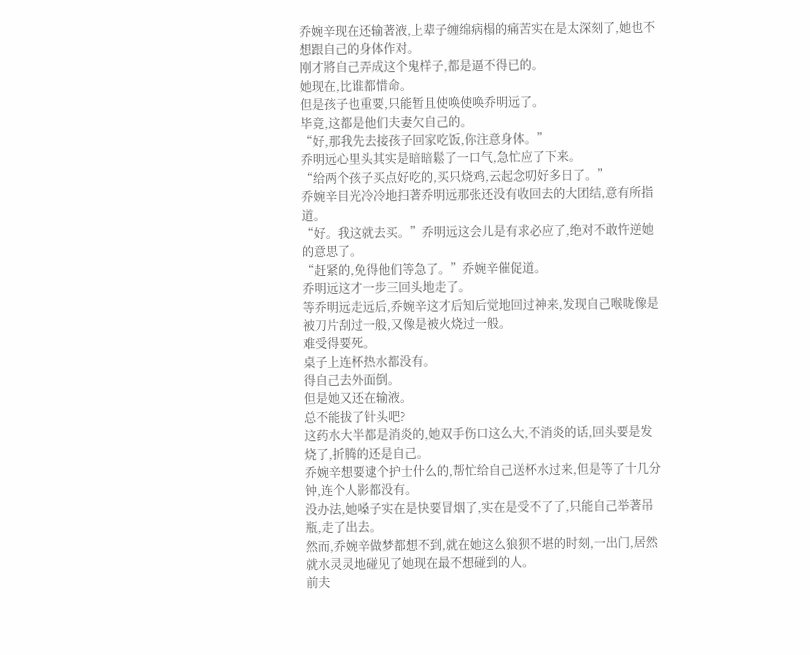乔婉辛现在还输著液,上辈子缠绵病榻的痛苦实在是太深刻了,她也不想跟自己的身体作对。
刚才將自己弄成这个鬼样子,都是逼不得已的。
她现在,比谁都惜命。
但是孩子也重要,只能暂且使唤使唤乔明远了。
毕竟,这都是他们夫妻欠自己的。
“好,那我先去接孩子回家吃饭,你注意身体。”
乔明远心里头其实是暗暗鬆了一口气,急忙应了下来。
“给两个孩子买点好吃的,买只烧鸡,云起念叨好多日了。”
乔婉辛目光冷冷地扫著乔明远那张还没有收回去的大团结,意有所指道。
“好。我这就去买。”乔明远这会儿是有求必应了,绝对不敢忤逆她的意思了。
“赶紧的,免得他们等急了。”乔婉辛催促道。
乔明远这才一步三回头地走了。
等乔明远走远后,乔婉辛这才后知后觉地回过神来,发现自己喉咙像是被刀片刮过一般,又像是被火烧过一般。
难受得要死。
桌子上连杯热水都没有。
得自己去外面倒。
但是她又还在输液。
总不能拔了针头吧?
这药水大半都是消炎的,她双手伤口这么大,不消炎的话,回头要是发烧了,折腾的还是自己。
乔婉辛想要逮个护士什么的,帮忙给自己送杯水过来,但是等了十几分钟,连个人影都没有。
没办法,她嗓子实在是快要冒烟了,实在是受不了了,只能自己举著吊瓶,走了出去。
然而,乔婉辛做梦都想不到,就在她这么狼狈不堪的时刻,一出门,居然就水灵灵地碰见了她现在最不想碰到的人。
前夫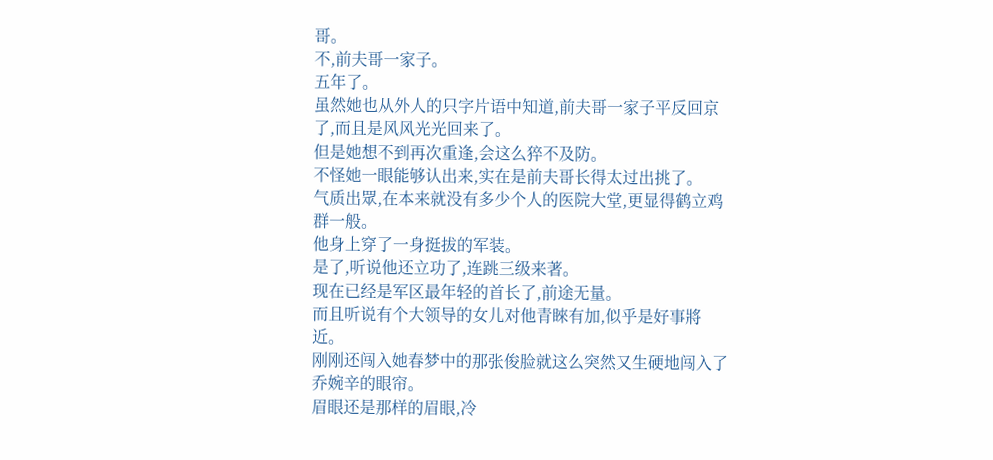哥。
不,前夫哥一家子。
五年了。
虽然她也从外人的只字片语中知道,前夫哥一家子平反回京了,而且是风风光光回来了。
但是她想不到再次重逢,会这么猝不及防。
不怪她一眼能够认出来,实在是前夫哥长得太过出挑了。
气质出眾,在本来就没有多少个人的医院大堂,更显得鹤立鸡群一般。
他身上穿了一身挺拔的军装。
是了,听说他还立功了,连跳三级来著。
现在已经是军区最年轻的首长了,前途无量。
而且听说有个大领导的女儿对他青睞有加,似乎是好事將近。
刚刚还闯入她春梦中的那张俊脸就这么突然又生硬地闯入了乔婉辛的眼帘。
眉眼还是那样的眉眼,冷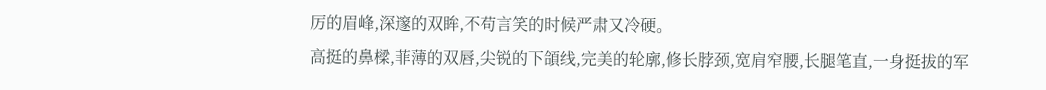厉的眉峰,深邃的双眸,不苟言笑的时候严肃又冷硬。
高挺的鼻樑,菲薄的双唇,尖锐的下頜线,完美的轮廓,修长脖颈,宽肩窄腰,长腿笔直,一身挺拔的军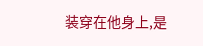装穿在他身上,是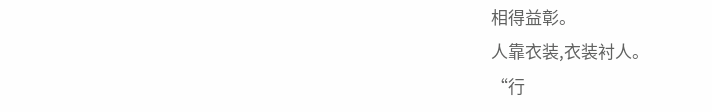相得益彰。
人靠衣装,衣装衬人。
“行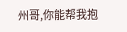州哥,你能帮我抱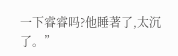一下睿睿吗?他睡著了,太沉了。”